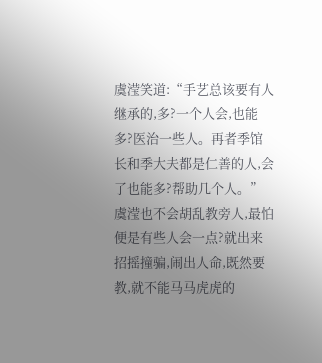虞滢笑道:“手艺总该要有人继承的,多?一个人会,也能多?医治一些人。再者季馆长和季大夫都是仁善的人,会了也能多?帮助几个人。”
虞滢也不会胡乱教旁人,最怕便是有些人会一点?就出来招摇撞骗,闹出人命,既然要教,就不能马马虎虎的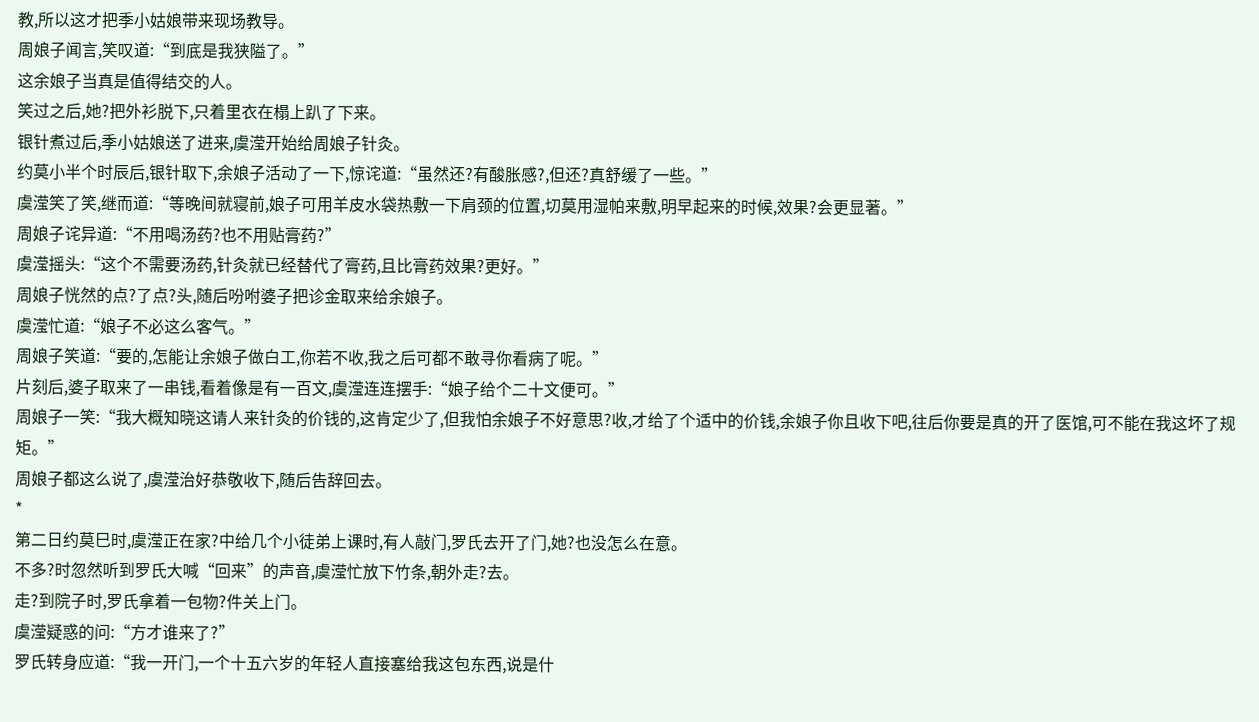教,所以这才把季小姑娘带来现场教导。
周娘子闻言,笑叹道:“到底是我狭隘了。”
这余娘子当真是值得结交的人。
笑过之后,她?把外衫脱下,只着里衣在榻上趴了下来。
银针煮过后,季小姑娘送了进来,虞滢开始给周娘子针灸。
约莫小半个时辰后,银针取下,余娘子活动了一下,惊诧道:“虽然还?有酸胀感?,但还?真舒缓了一些。”
虞滢笑了笑,继而道:“等晚间就寝前,娘子可用羊皮水袋热敷一下肩颈的位置,切莫用湿帕来敷,明早起来的时候,效果?会更显著。”
周娘子诧异道:“不用喝汤药?也不用贴膏药?”
虞滢摇头:“这个不需要汤药,针灸就已经替代了膏药,且比膏药效果?更好。”
周娘子恍然的点?了点?头,随后吩咐婆子把诊金取来给余娘子。
虞滢忙道:“娘子不必这么客气。”
周娘子笑道:“要的,怎能让余娘子做白工,你若不收,我之后可都不敢寻你看病了呢。”
片刻后,婆子取来了一串钱,看着像是有一百文,虞滢连连摆手:“娘子给个二十文便可。”
周娘子一笑:“我大概知晓这请人来针灸的价钱的,这肯定少了,但我怕余娘子不好意思?收,才给了个适中的价钱,余娘子你且收下吧,往后你要是真的开了医馆,可不能在我这坏了规矩。”
周娘子都这么说了,虞滢治好恭敬收下,随后告辞回去。
*
第二日约莫巳时,虞滢正在家?中给几个小徒弟上课时,有人敲门,罗氏去开了门,她?也没怎么在意。
不多?时忽然听到罗氏大喊“回来”的声音,虞滢忙放下竹条,朝外走?去。
走?到院子时,罗氏拿着一包物?件关上门。
虞滢疑惑的问:“方才谁来了?”
罗氏转身应道:“我一开门,一个十五六岁的年轻人直接塞给我这包东西,说是什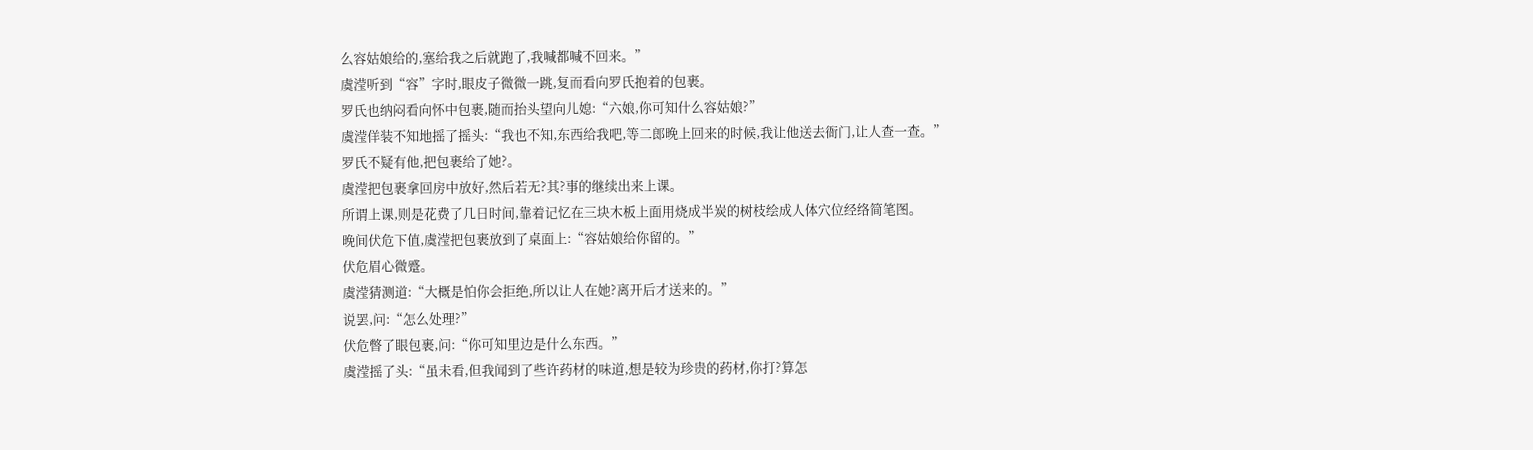么容姑娘给的,塞给我之后就跑了,我喊都喊不回来。”
虞滢听到“容”字时,眼皮子微微一跳,复而看向罗氏抱着的包裹。
罗氏也纳闷看向怀中包裹,随而抬头望向儿媳:“六娘,你可知什么容姑娘?”
虞滢佯装不知地摇了摇头:“我也不知,东西给我吧,等二郎晚上回来的时候,我让他送去衙门,让人查一查。”
罗氏不疑有他,把包裹给了她?。
虞滢把包裹拿回房中放好,然后若无?其?事的继续出来上课。
所谓上课,则是花费了几日时间,靠着记忆在三块木板上面用烧成半炭的树枝绘成人体穴位经络简笔图。
晚间伏危下值,虞滢把包裹放到了桌面上:“容姑娘给你留的。”
伏危眉心微蹙。
虞滢猜测道:“大概是怕你会拒绝,所以让人在她?离开后才送来的。”
说罢,问:“怎么处理?”
伏危暼了眼包裹,问:“你可知里边是什么东西。”
虞滢摇了头:“虽未看,但我闻到了些许药材的味道,想是较为珍贵的药材,你打?算怎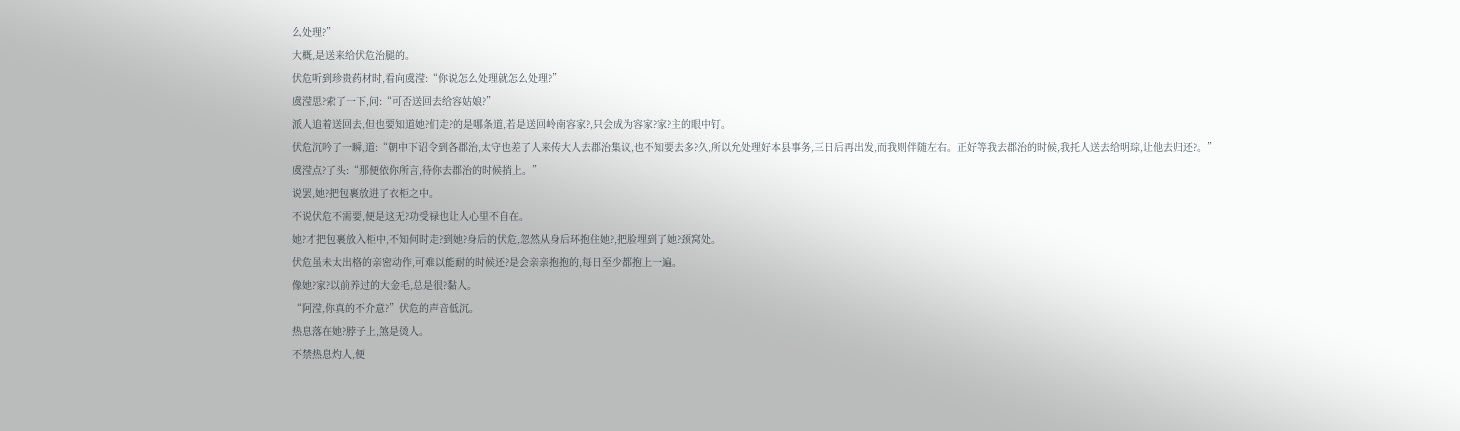么处理?”
大概,是送来给伏危治腿的。
伏危听到珍贵药材时,看向虞滢:“你说怎么处理就怎么处理?”
虞滢思?索了一下,问:“可否送回去给容姑娘?”
派人追着送回去,但也要知道她?们走?的是哪条道,若是送回岭南容家?,只会成为容家?家?主的眼中钉。
伏危沉吟了一瞬,道:“朝中下诏令到各郡治,太守也差了人来传大人去郡治集议,也不知要去多?久,所以允处理好本县事务,三日后再出发,而我则伴随左右。正好等我去郡治的时候,我托人送去给明琮,让他去归还?。”
虞滢点?了头:“那便依你所言,待你去郡治的时候捎上。”
说罢,她?把包裹放进了衣柜之中。
不说伏危不需要,便是这无?功受禄也让人心里不自在。
她?才把包裹放入柜中,不知何时走?到她?身后的伏危,忽然从身后环抱住她?,把脸埋到了她?颈窝处。
伏危虽未太出格的亲密动作,可难以能耐的时候还?是会亲亲抱抱的,每日至少都抱上一遍。
像她?家?以前养过的大金毛,总是很?黏人。
“阿滢,你真的不介意?”伏危的声音低沉。
热息落在她?脖子上,煞是烫人。
不禁热息灼人,便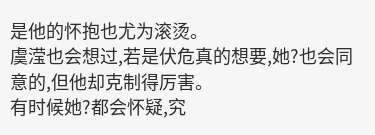是他的怀抱也尤为滚烫。
虞滢也会想过,若是伏危真的想要,她?也会同意的,但他却克制得厉害。
有时候她?都会怀疑,究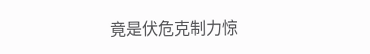竟是伏危克制力惊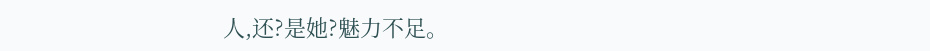人,还?是她?魅力不足。